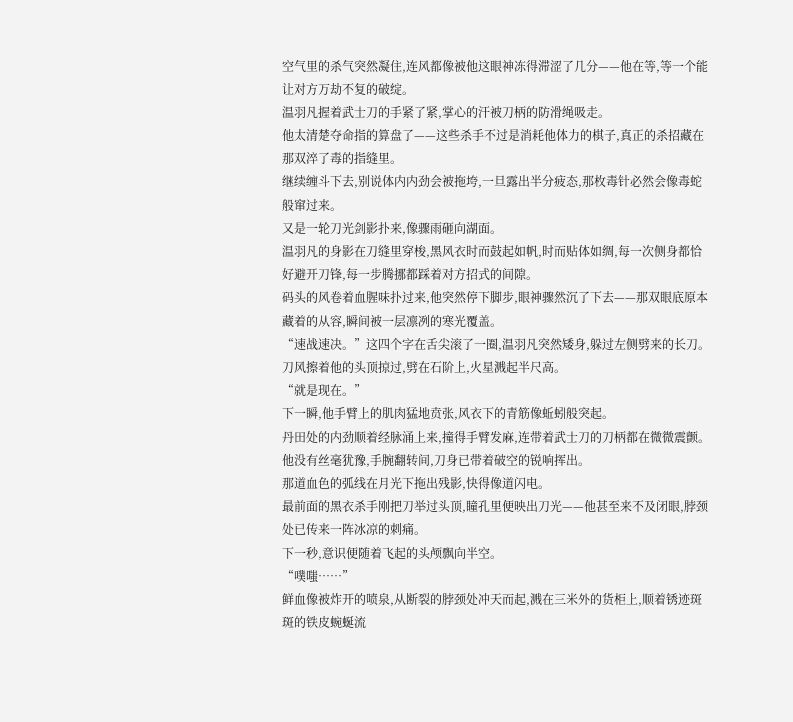空气里的杀气突然凝住,连风都像被他这眼神冻得滞涩了几分——他在等,等一个能让对方万劫不复的破绽。
温羽凡握着武士刀的手紧了紧,掌心的汗被刀柄的防滑绳吸走。
他太清楚夺命指的算盘了——这些杀手不过是消耗他体力的棋子,真正的杀招藏在那双淬了毒的指缝里。
继续缠斗下去,别说体内内劲会被拖垮,一旦露出半分疲态,那枚毒针必然会像毒蛇般窜过来。
又是一轮刀光剑影扑来,像骤雨砸向湖面。
温羽凡的身影在刀缝里穿梭,黑风衣时而鼓起如帆,时而贴体如绸,每一次侧身都恰好避开刀锋,每一步腾挪都踩着对方招式的间隙。
码头的风卷着血腥味扑过来,他突然停下脚步,眼神骤然沉了下去——那双眼底原本藏着的从容,瞬间被一层凛冽的寒光覆盖。
“速战速决。”这四个字在舌尖滚了一圈,温羽凡突然矮身,躲过左侧劈来的长刀。
刀风擦着他的头顶掠过,劈在石阶上,火星溅起半尺高。
“就是现在。”
下一瞬,他手臂上的肌肉猛地贲张,风衣下的青筋像蚯蚓般突起。
丹田处的内劲顺着经脉涌上来,撞得手臂发麻,连带着武士刀的刀柄都在微微震颤。
他没有丝毫犹豫,手腕翻转间,刀身已带着破空的锐响挥出。
那道血色的弧线在月光下拖出残影,快得像道闪电。
最前面的黑衣杀手刚把刀举过头顶,瞳孔里便映出刀光——他甚至来不及闭眼,脖颈处已传来一阵冰凉的刺痛。
下一秒,意识便随着飞起的头颅飘向半空。
“噗嗤……”
鲜血像被炸开的喷泉,从断裂的脖颈处冲天而起,溅在三米外的货柜上,顺着锈迹斑斑的铁皮蜿蜒流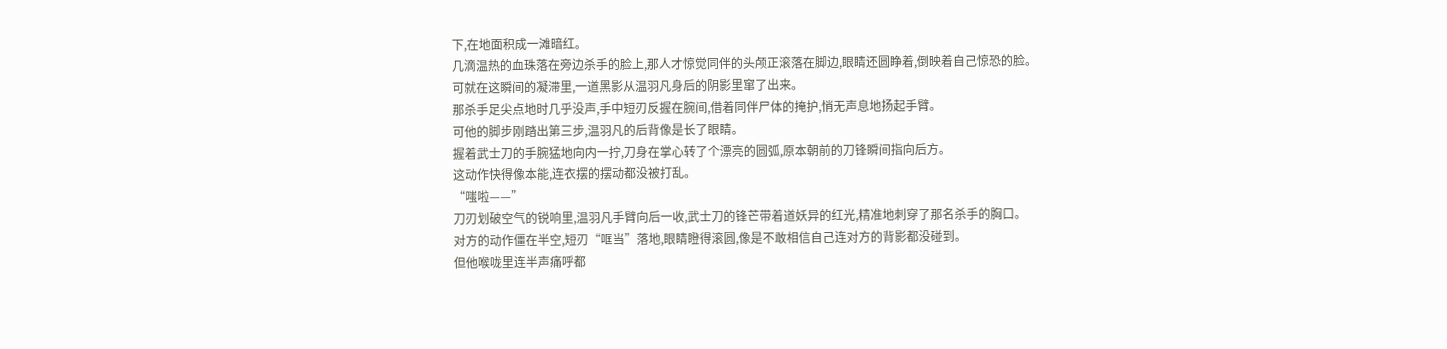下,在地面积成一滩暗红。
几滴温热的血珠落在旁边杀手的脸上,那人才惊觉同伴的头颅正滚落在脚边,眼睛还圆睁着,倒映着自己惊恐的脸。
可就在这瞬间的凝滞里,一道黑影从温羽凡身后的阴影里窜了出来。
那杀手足尖点地时几乎没声,手中短刃反握在腕间,借着同伴尸体的掩护,悄无声息地扬起手臂。
可他的脚步刚踏出第三步,温羽凡的后背像是长了眼睛。
握着武士刀的手腕猛地向内一拧,刀身在掌心转了个漂亮的圆弧,原本朝前的刀锋瞬间指向后方。
这动作快得像本能,连衣摆的摆动都没被打乱。
“嗤啦——”
刀刃划破空气的锐响里,温羽凡手臂向后一收,武士刀的锋芒带着道妖异的红光,精准地刺穿了那名杀手的胸口。
对方的动作僵在半空,短刃“哐当”落地,眼睛瞪得滚圆,像是不敢相信自己连对方的背影都没碰到。
但他喉咙里连半声痛呼都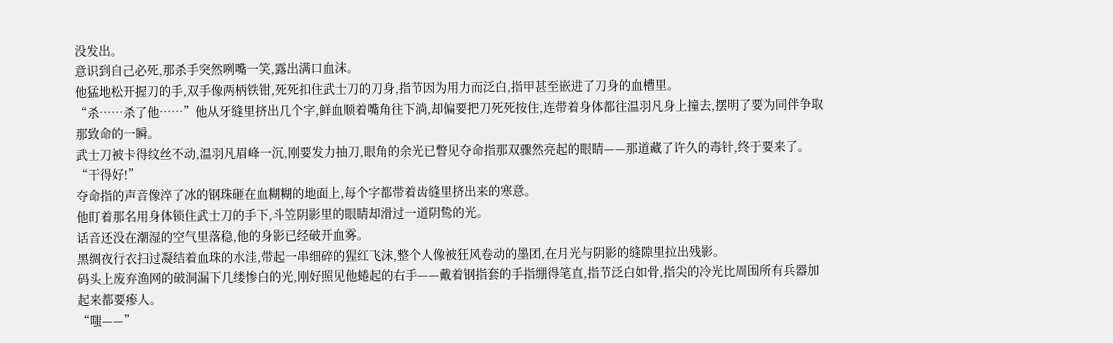没发出。
意识到自己必死,那杀手突然咧嘴一笑,露出满口血沫。
他猛地松开握刀的手,双手像两柄铁钳,死死扣住武士刀的刀身,指节因为用力而泛白,指甲甚至嵌进了刀身的血槽里。
“杀……杀了他……”他从牙缝里挤出几个字,鲜血顺着嘴角往下淌,却偏要把刀死死按住,连带着身体都往温羽凡身上撞去,摆明了要为同伴争取那致命的一瞬。
武士刀被卡得纹丝不动,温羽凡眉峰一沉,刚要发力抽刀,眼角的余光已瞥见夺命指那双骤然亮起的眼睛——那道藏了许久的毒针,终于要来了。
“干得好!”
夺命指的声音像淬了冰的钢珠砸在血糊糊的地面上,每个字都带着齿缝里挤出来的寒意。
他盯着那名用身体锁住武士刀的手下,斗笠阴影里的眼睛却滑过一道阴鸷的光。
话音还没在潮湿的空气里落稳,他的身影已经破开血雾。
黑绸夜行衣扫过凝结着血珠的水洼,带起一串细碎的猩红飞沫,整个人像被狂风卷动的墨团,在月光与阴影的缝隙里拉出残影。
码头上废弃渔网的破洞漏下几缕惨白的光,刚好照见他蜷起的右手——戴着钢指套的手指绷得笔直,指节泛白如骨,指尖的冷光比周围所有兵器加起来都要瘆人。
“嗤——”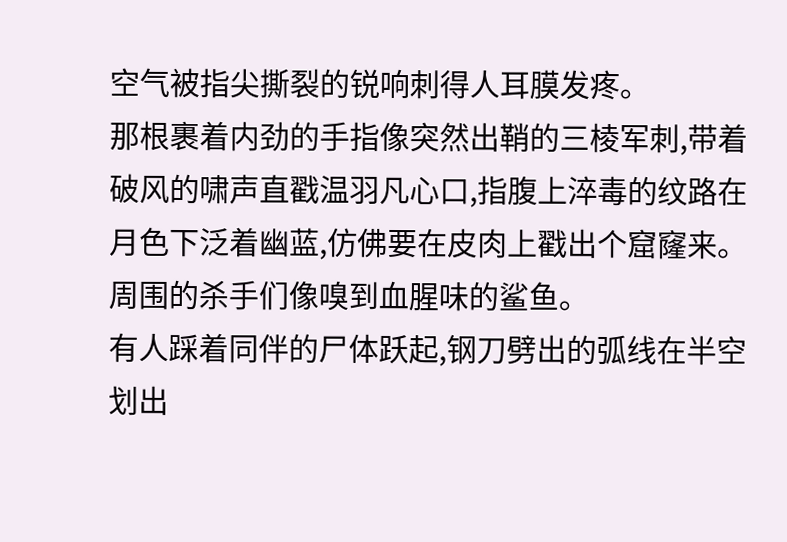空气被指尖撕裂的锐响刺得人耳膜发疼。
那根裹着内劲的手指像突然出鞘的三棱军刺,带着破风的啸声直戳温羽凡心口,指腹上淬毒的纹路在月色下泛着幽蓝,仿佛要在皮肉上戳出个窟窿来。
周围的杀手们像嗅到血腥味的鲨鱼。
有人踩着同伴的尸体跃起,钢刀劈出的弧线在半空划出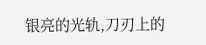银亮的光轨,刀刃上的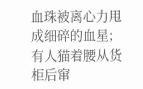血珠被离心力甩成细碎的血星;
有人猫着腰从货柜后窜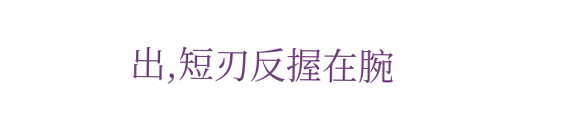出,短刃反握在腕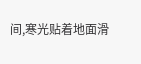间,寒光贴着地面滑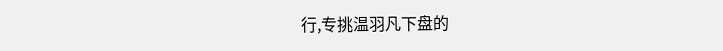行,专挑温羽凡下盘的